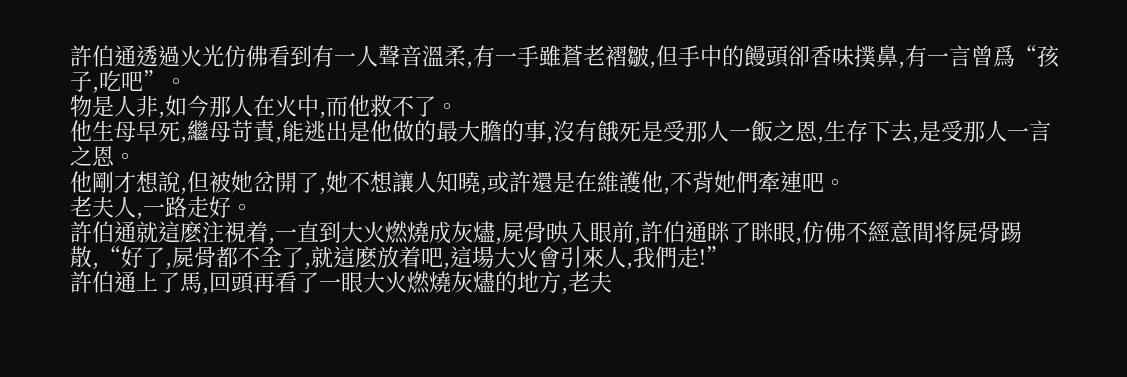許伯通透過火光仿佛看到有一人聲音溫柔,有一手雖蒼老褶皺,但手中的饅頭卻香味撲鼻,有一言曾爲“孩子,吃吧”。
物是人非,如今那人在火中,而他救不了。
他生母早死,繼母苛責,能逃出是他做的最大膽的事,沒有餓死是受那人一飯之恩,生存下去,是受那人一言之恩。
他剛才想說,但被她岔開了,她不想讓人知曉,或許還是在維護他,不背她們牽連吧。
老夫人,一路走好。
許伯通就這麽注視着,一直到大火燃燒成灰燼,屍骨映入眼前,許伯通眯了眯眼,仿佛不經意間将屍骨踢散,“好了,屍骨都不全了,就這麽放着吧,這場大火會引來人,我們走!”
許伯通上了馬,回頭再看了一眼大火燃燒灰燼的地方,老夫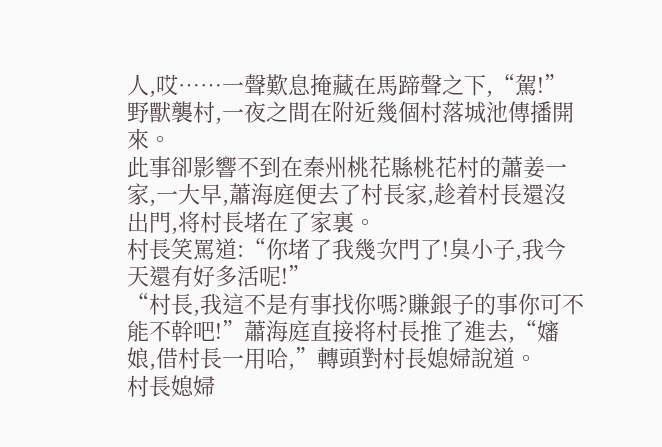人,哎……一聲歎息掩藏在馬蹄聲之下,“駕!”
野獸襲村,一夜之間在附近幾個村落城池傳播開來。
此事卻影響不到在秦州桃花縣桃花村的蕭姜一家,一大早,蕭海庭便去了村長家,趁着村長還沒出門,将村長堵在了家裏。
村長笑罵道:“你堵了我幾次門了!臭小子,我今天還有好多活呢!”
“村長,我這不是有事找你嗎?賺銀子的事你可不能不幹吧!”蕭海庭直接将村長推了進去,“嬸娘,借村長一用哈,”轉頭對村長媳婦說道。
村長媳婦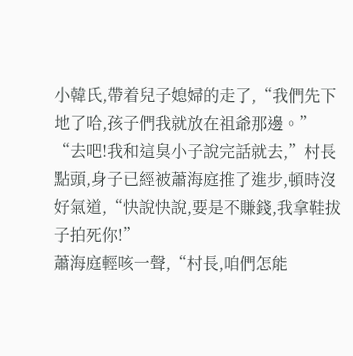小韓氏,帶着兒子媳婦的走了,“我們先下地了哈,孩子們我就放在祖爺那邊。”
“去吧!我和這臭小子說完話就去,”村長點頭,身子已經被蕭海庭推了進步,頓時沒好氣道,“快說快說,要是不賺錢,我拿鞋拔子拍死你!”
蕭海庭輕咳一聲,“村長,咱們怎能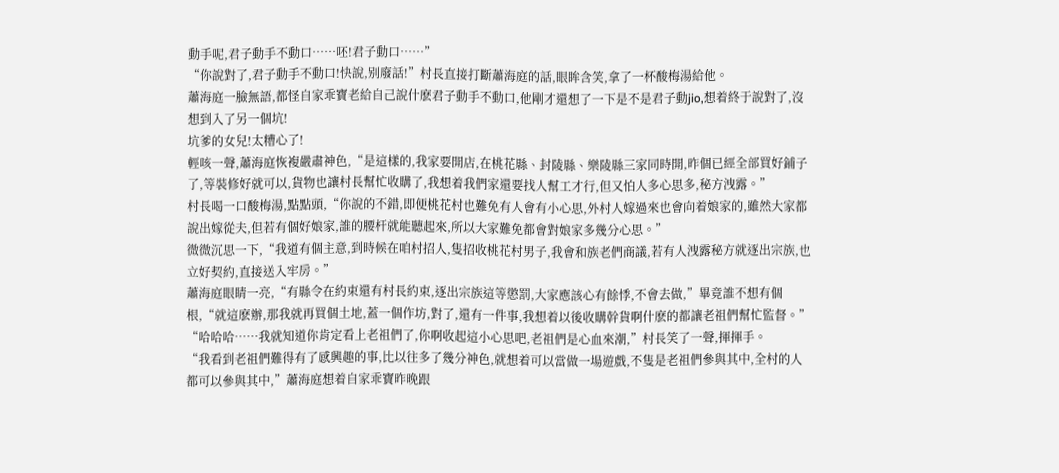動手呢,君子動手不動口……呸!君子動口……”
“你說對了,君子動手不動口!快說,别廢話!”村長直接打斷蕭海庭的話,眼眸含笑,拿了一杯酸梅湯給他。
蕭海庭一臉無語,都怪自家乖寶老給自己說什麽君子動手不動口,他剛才還想了一下是不是君子動jio,想着終于說對了,沒想到入了另一個坑!
坑爹的女兒!太糟心了!
輕咳一聲,蕭海庭恢複嚴肅神色,“是這樣的,我家要開店,在桃花縣、封陵縣、樂陵縣三家同時開,昨個已經全部買好鋪子了,等裝修好就可以,貨物也讓村長幫忙收購了,我想着我們家還要找人幫工才行,但又怕人多心思多,秘方洩露。”
村長喝一口酸梅湯,點點頭,“你說的不錯,即便桃花村也難免有人會有小心思,外村人嫁過來也會向着娘家的,雖然大家都說出嫁從夫,但若有個好娘家,誰的腰杆就能聽起來,所以大家難免都會對娘家多幾分心思。”
微微沉思一下,“我道有個主意,到時候在咱村招人,隻招收桃花村男子,我會和族老們商議,若有人洩露秘方就逐出宗族,也立好契約,直接送入牢房。”
蕭海庭眼睛一亮,“有縣令在約束還有村長約束,逐出宗族這等懲罰,大家應該心有餘悸,不會去做,”畢竟誰不想有個根,“就這麽辦,那我就再買個土地,蓋一個作坊,對了,還有一件事,我想着以後收購幹貨啊什麽的都讓老祖們幫忙監督。”
“哈哈哈……我就知道你肯定看上老祖們了,你啊收起這小心思吧,老祖們是心血來潮,”村長笑了一聲,揮揮手。
“我看到老祖們難得有了感興趣的事,比以往多了幾分神色,就想着可以當做一場遊戲,不隻是老祖們參與其中,全村的人都可以參與其中,”蕭海庭想着自家乖寶昨晚跟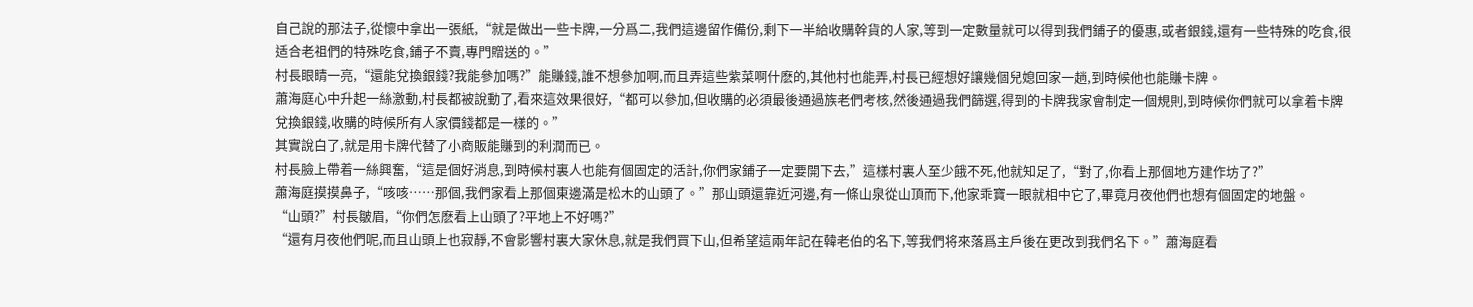自己說的那法子,從懷中拿出一張紙,“就是做出一些卡牌,一分爲二,我們這邊留作備份,剩下一半給收購幹貨的人家,等到一定數量就可以得到我們鋪子的優惠,或者銀錢,還有一些特殊的吃食,很适合老祖們的特殊吃食,鋪子不賣,專門贈送的。”
村長眼睛一亮,“還能兌換銀錢?我能參加嗎?”能賺錢,誰不想參加啊,而且弄這些紫菜啊什麽的,其他村也能弄,村長已經想好讓幾個兒媳回家一趟,到時候他也能賺卡牌。
蕭海庭心中升起一絲激動,村長都被說動了,看來這效果很好,“都可以參加,但收購的必須最後通過族老們考核,然後通過我們篩選,得到的卡牌我家會制定一個規則,到時候你們就可以拿着卡牌兌換銀錢,收購的時候所有人家價錢都是一樣的。”
其實說白了,就是用卡牌代替了小商販能賺到的利潤而已。
村長臉上帶着一絲興奮,“這是個好消息,到時候村裏人也能有個固定的活計,你們家鋪子一定要開下去,”這樣村裏人至少餓不死,他就知足了,“對了,你看上那個地方建作坊了?”
蕭海庭摸摸鼻子,“咳咳……那個,我們家看上那個東邊滿是松木的山頭了。”那山頭還靠近河邊,有一條山泉從山頂而下,他家乖寶一眼就相中它了,畢竟月夜他們也想有個固定的地盤。
“山頭?”村長皺眉,“你們怎麽看上山頭了?平地上不好嗎?”
“還有月夜他們呢,而且山頭上也寂靜,不會影響村裏大家休息,就是我們買下山,但希望這兩年記在韓老伯的名下,等我們将來落爲主戶後在更改到我們名下。”蕭海庭看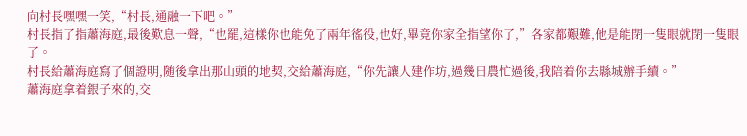向村長嘿嘿一笑,“村長,通融一下吧。”
村長指了指蕭海庭,最後歎息一聲,“也罷,這樣你也能免了兩年徭役,也好,畢竟你家全指望你了,”各家都艱難,他是能閉一隻眼就閉一隻眼了。
村長給蕭海庭寫了個證明,随後拿出那山頭的地契,交給蕭海庭,“你先讓人建作坊,過幾日農忙過後,我陪着你去縣城辦手續。”
蕭海庭拿着銀子來的,交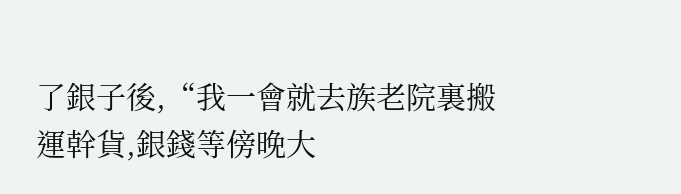了銀子後,“我一會就去族老院裏搬運幹貨,銀錢等傍晚大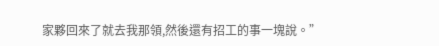家夥回來了就去我那領,然後還有招工的事一塊說。”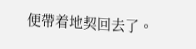便帶着地契回去了。